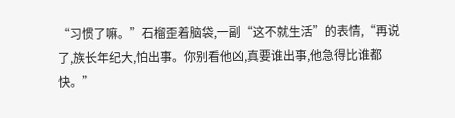“习惯了嘛。”石榴歪着脑袋,一副“这不就生活”的表情,“再说了,族长年纪大,怕出事。你别看他凶,真要谁出事,他急得比谁都快。”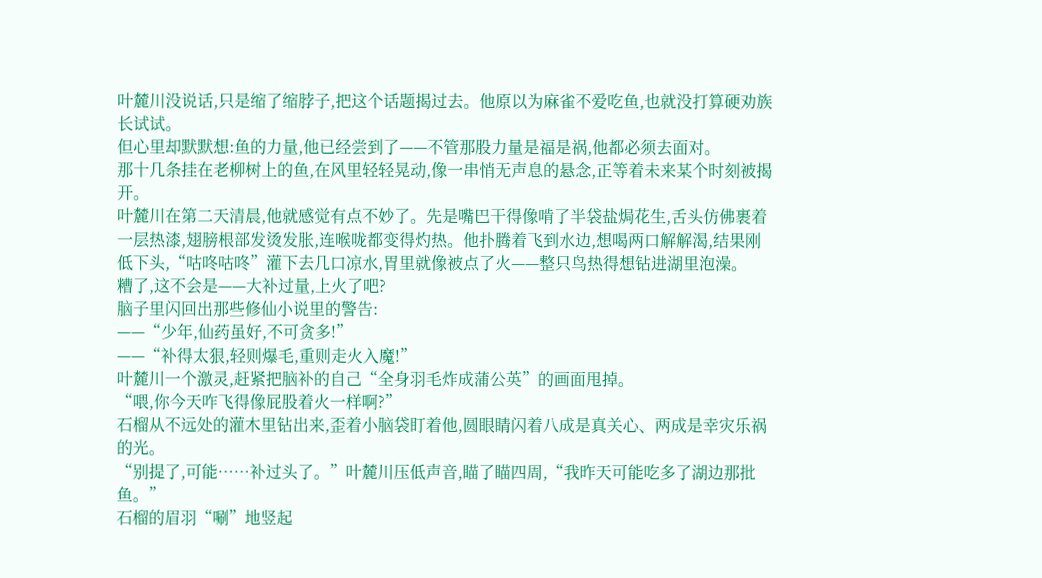叶麓川没说话,只是缩了缩脖子,把这个话题揭过去。他原以为麻雀不爱吃鱼,也就没打算硬劝族长试试。
但心里却默默想:鱼的力量,他已经尝到了——不管那股力量是福是祸,他都必须去面对。
那十几条挂在老柳树上的鱼,在风里轻轻晃动,像一串悄无声息的悬念,正等着未来某个时刻被揭开。
叶麓川在第二天清晨,他就感觉有点不妙了。先是嘴巴干得像啃了半袋盐焗花生,舌头仿佛裹着一层热漆,翅膀根部发烫发胀,连喉咙都变得灼热。他扑腾着飞到水边,想喝两口解解渴,结果刚低下头,“咕咚咕咚”灌下去几口凉水,胃里就像被点了火——整只鸟热得想钻进湖里泡澡。
糟了,这不会是——大补过量,上火了吧?
脑子里闪回出那些修仙小说里的警告:
——“少年,仙药虽好,不可贪多!”
——“补得太狠,轻则爆毛,重则走火入魔!”
叶麓川一个激灵,赶紧把脑补的自己“全身羽毛炸成蒲公英”的画面甩掉。
“喂,你今天咋飞得像屁股着火一样啊?”
石榴从不远处的灌木里钻出来,歪着小脑袋盯着他,圆眼睛闪着八成是真关心、两成是幸灾乐祸的光。
“别提了,可能……补过头了。”叶麓川压低声音,瞄了瞄四周,“我昨天可能吃多了湖边那批鱼。”
石榴的眉羽“唰”地竖起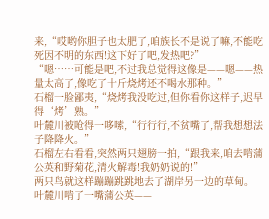来,“哎哟你胆子也太肥了,咱族长不是说了嘛,不能吃死因不明的东西!这下好了吧,发热吧?”
“嗯……可能是吧,不过我总觉得这像是——嗯——热量太高了,像吃了十斤烧烤还不喝水那种。”
石榴一脸鄙夷,“烧烤我没吃过,但你看你这样子,迟早得‘烤’熟。”
叶麓川被呛得一哆嗦,“行行行,不贫嘴了,帮我想想法子降降火。”
石榴左右看看,突然两只翅膀一拍,“跟我来,咱去啃蒲公英和野菊花,清火解毒!我奶奶说的!”
两只鸟就这样蹦蹦跳跳地去了湖岸另一边的草甸。
叶麓川啃了一嘴蒲公英——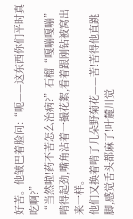好苦。他皱巴着脸问:“呃——这东西你们平时真吃啊?”
“当然啦!药不苦怎么治病?”石榴“嘎嘣嘎嘣”啃得起劲,嘴角沾着一撮花絮,看着跟刚钻被窝出来一样。
他们又换着啃了几朵野菊花——苦!苦得他直跳脚,感觉舌头都麻了!叶麓川觉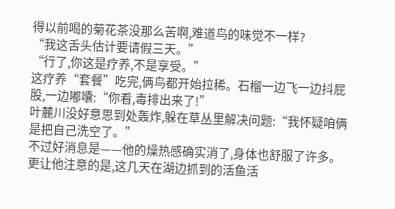得以前喝的菊花茶没那么苦啊,难道鸟的味觉不一样?
“我这舌头估计要请假三天。”
“行了,你这是疗养,不是享受。”
这疗养“套餐”吃完,俩鸟都开始拉稀。石榴一边飞一边抖屁股,一边嘟囔:“你看,毒排出来了!”
叶麓川没好意思到处轰炸,躲在草丛里解决问题:“我怀疑咱俩是把自己洗空了。”
不过好消息是——他的燥热感确实消了,身体也舒服了许多。更让他注意的是,这几天在湖边抓到的活鱼活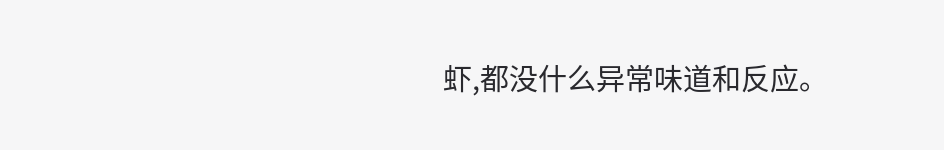虾,都没什么异常味道和反应。